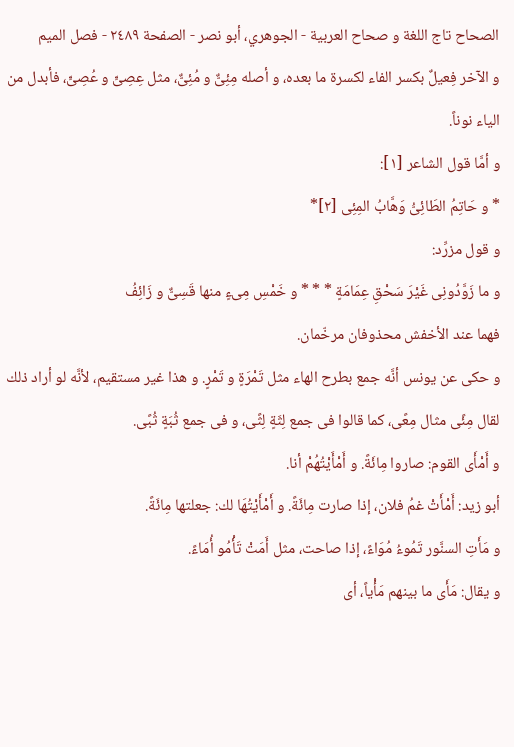الصحاح تاج اللغة و صحاح العربية - الجوهري، أبو نصر - الصفحة ٢٤٨٩ - فصل الميم
و الآخر فِعيلٌ بكسر الفاء لكسرة ما بعده، و أصله مِئِىٌّ و مُئِىٌّ، مثل عِصِىٍّ و عُصِىٍّ، فأبدل من الياء نوناً.
و أمَّا قول الشاعر [١]:
* و حَاتِمُ الطَائِىُّ وَهَّابُ المِئِى [٢]*
و قول مزرِّد:
و ما زَوَّدُونِى غَيْرَ سَحْقِ عِمَامَةٍ * * * و خَمْسِ مِىءٍ منها قَسِىٌّ و زَائِفُ
فهما عند الأخفش محذوفان مرخّمان.
و حكى عن يونس أنَّه جمع بطرح الهاء مثل تَمْرَةٍ و تَمْرٍ. و هذا غير مستقيم، لأنَّه لو أراد ذلك لقال مِئًى مثال مِعًى، كما قالوا فى جمع لِثَةٍ لِثًى، و فى جمع ثُبَةٍ ثُبًى.
و أَمْأَى القوم: صاروا مِائَةً. و أَمْأَيْتُهُمْ أنا.
أبو زيد: أَمْأَتْ غمُ فلان، إذا صارت مِائَةً. و أَمْأَيْتُهَا لك: جعلتها مِائَةً.
و مَأَتِ السنَّور تَمُوءُ مُوَاءً، إذا صاحت، مثل أَمَتْ تَأْمُو أُمَاءً.
و يقال: مَأَى ما بينهم مَأْياً، أى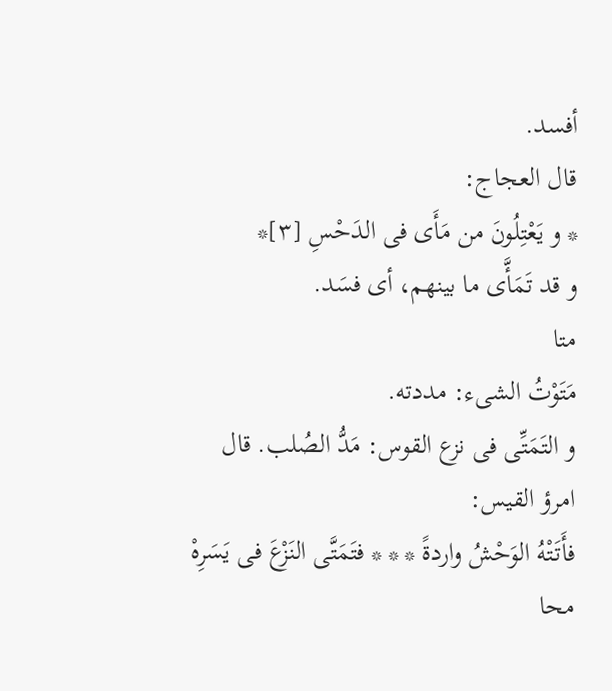أفسد.
قال العجاج:
* و يَعْتِلُونَ من مَأَى فى الدَحْسِ [٣]*
و قد تَمَأَّى ما بينهم، أى فسَد.
متا
مَتَوْتُ الشىء: مددته.
و التَمَتِّى فى نزع القوس: مَدُّ الصُلب. قال امرؤ القيس:
فأَتَتْهُ الوَحْشُ واردةً * * * فتَمَتَّى النَزْعَ فى يَسَرِهْ
محا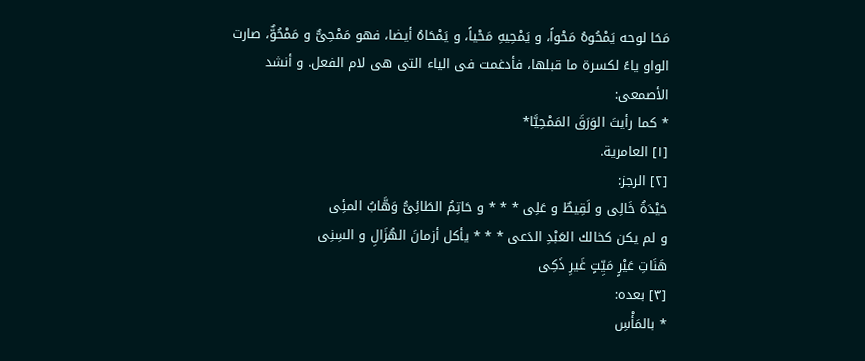مَحَا لوحه يَمْحُوهُ مَحْواً، و يَمْحِيهِ مَحْياً، و يَمْحَاهُ أيضا، فهو مَمْحِىٌّ و مَمْحُوٌّ، صارت الواو ياءً لكسرة ما قبلها، فأدغمت فى الياء التى هى لام الفعل. و أنشد الأصمعى:
* كما رأيتَ الوَرَقَ المَمْحِيَّا*
[١] العامرية.
[٢] الرجز:
حَيْدَةُ خَالِى و لَقِيطٌ و عَلِى * * * و حَاتِمُ الطَائِىُّ وَهَّابُ المئِى
و لم يكن كخالك العَبْدِ الدَعى * * * يأكل أزمانَ الهُزَالِ و السِنِى
هَنَاتِ عَيْرٍ مَيِّتٍ غَيرِ ذَكِى
[٣] بعده:
* بالمَأْسِ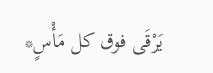يَرْقَى فوق كل مَأْسٍ*